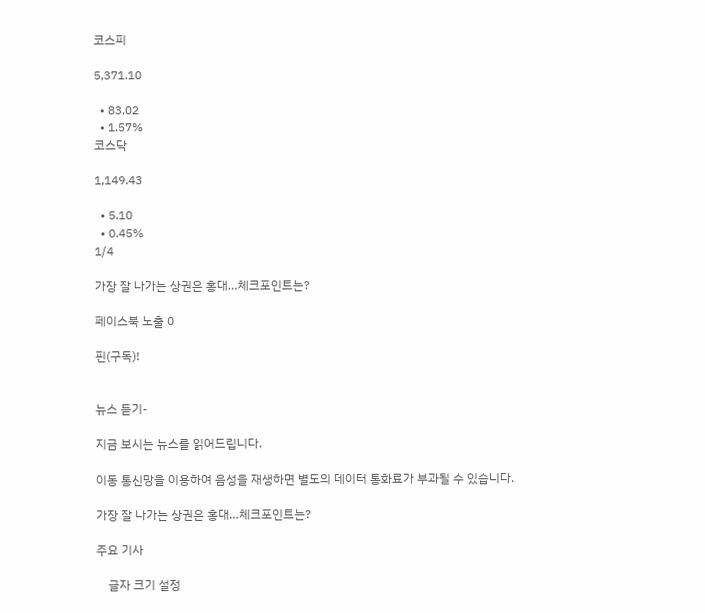코스피

5,371.10

  • 83.02
  • 1.57%
코스닥

1,149.43

  • 5.10
  • 0.45%
1/4

가장 잘 나가는 상권은 홍대…체크포인트는?

페이스북 노출 0

핀(구독)!


뉴스 듣기-

지금 보시는 뉴스를 읽어드립니다.

이동 통신망을 이용하여 음성을 재생하면 별도의 데이터 통화료가 부과될 수 있습니다.

가장 잘 나가는 상권은 홍대…체크포인트는?

주요 기사

    글자 크기 설정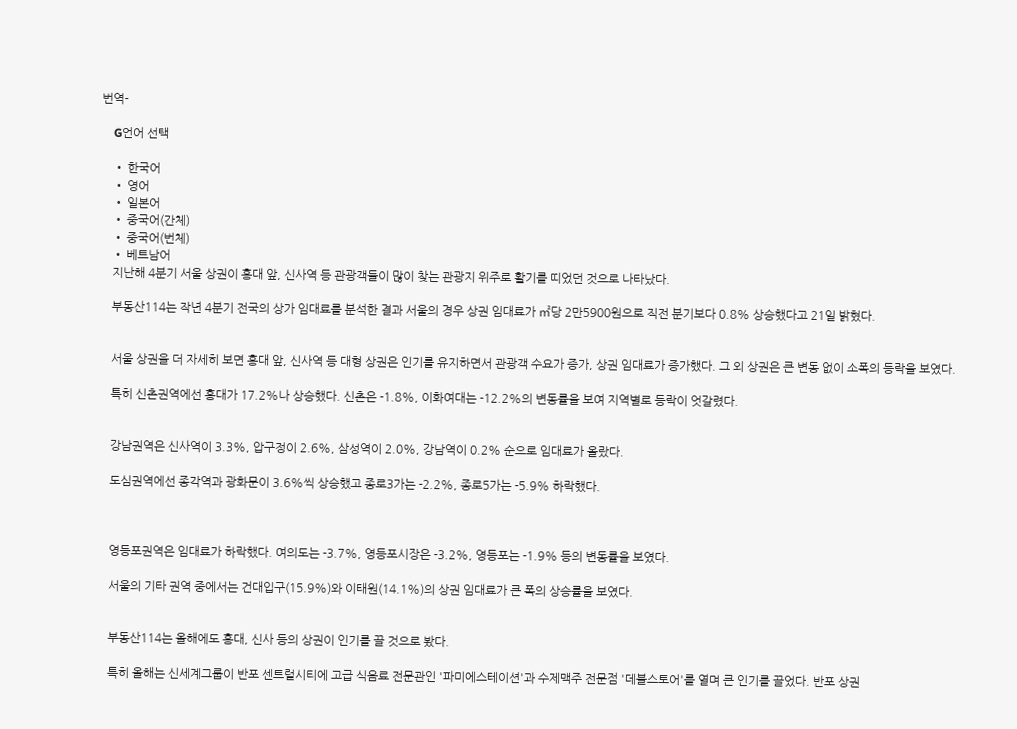번역-

    G언어 선택

    • 한국어
    • 영어
    • 일본어
    • 중국어(간체)
    • 중국어(번체)
    • 베트남어
    지난해 4분기 서울 상권이 홍대 앞, 신사역 등 관광객들이 많이 찾는 관광지 위주로 활기를 띠었던 것으로 나타났다.

    부동산114는 작년 4분기 전국의 상가 임대료를 분석한 결과 서울의 경우 상권 임대료가 ㎡당 2만5900원으로 직전 분기보다 0.8% 상승했다고 21일 밝혔다.


    서울 상권을 더 자세히 보면 홍대 앞, 신사역 등 대형 상권은 인기를 유지하면서 관광객 수요가 증가, 상권 임대료가 증가했다. 그 외 상권은 큰 변동 없이 소폭의 등락을 보였다.

    특히 신촌권역에선 홍대가 17.2%나 상승했다. 신촌은 -1.8%, 이화여대는 -12.2%의 변동률을 보여 지역별로 등락이 엇갈렸다.


    강남권역은 신사역이 3.3%, 압구정이 2.6%, 삼성역이 2.0%, 강남역이 0.2% 순으로 임대료가 올랐다.

    도심권역에선 종각역과 광화문이 3.6%씩 상승했고 종로3가는 -2.2%, 종로5가는 -5.9% 하락했다.



    영등포권역은 임대료가 하락했다. 여의도는 -3.7%, 영등포시장은 -3.2%, 영등포는 -1.9% 등의 변동률을 보였다.

    서울의 기타 권역 중에서는 건대입구(15.9%)와 이태원(14.1%)의 상권 임대료가 큰 폭의 상승률을 보였다.


    부동산114는 올해에도 홍대, 신사 등의 상권이 인기를 끌 것으로 봤다.

    특히 올해는 신세계그룹이 반포 센트럴시티에 고급 식음료 전문관인 '파미에스테이션'과 수제맥주 전문점 '데블스토어'를 열며 큰 인기를 끌었다. 반포 상권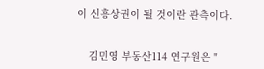이 신흥상권이 될 것이란 관측이다.


    김민영 부동산114 연구원은 "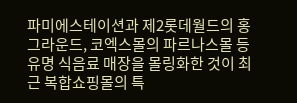파미에스테이션과 제2롯데월드의 홍그라운드, 코엑스몰의 파르나스몰 등 유명 식음료 매장을 몰링화한 것이 최근 복합쇼핑몰의 특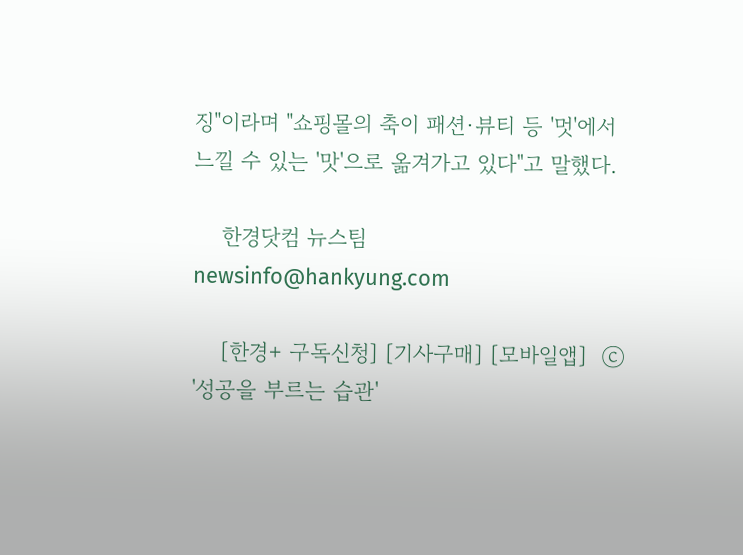징"이라며 "쇼핑몰의 축이 패션·뷰티 등 '멋'에서 느낄 수 있는 '맛'으로 옮겨가고 있다"고 말했다.

    한경닷컴 뉴스팀 newsinfo@hankyung.com

    [한경+ 구독신청] [기사구매] [모바일앱]  ⓒ '성공을 부르는 습관'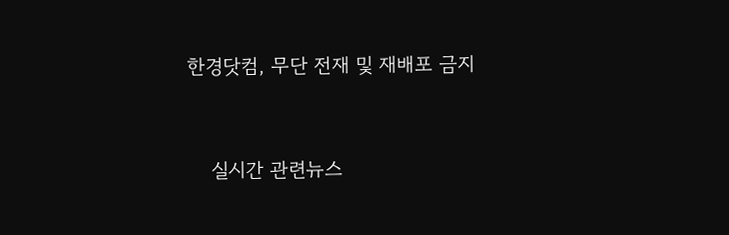한경닷컴, 무단 전재 및 재배포 금지



    실시간 관련뉴스